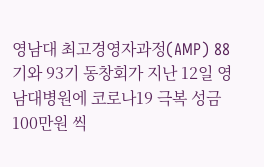영남대 최고경영자과정(AMP) 88기와 93기 동창회가 지난 12일 영남대병원에 코로나19 극복 성금 100만원 씩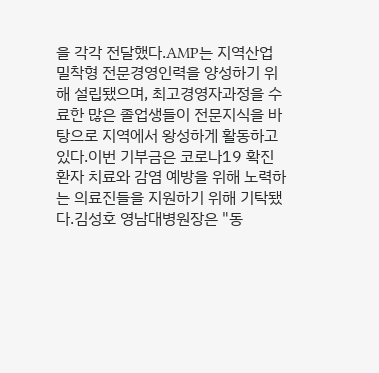을 각각 전달했다.AMP는 지역산업 밀착형 전문경영인력을 양성하기 위해 설립됐으며, 최고경영자과정을 수료한 많은 졸업생들이 전문지식을 바탕으로 지역에서 왕성하게 활동하고 있다.이번 기부금은 코로나19 확진 환자 치료와 감염 예방을 위해 노력하는 의료진들을 지원하기 위해 기탁됐다.김성호 영남대병원장은 "동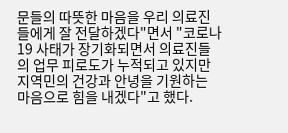문들의 따뜻한 마음을 우리 의료진들에게 잘 전달하겠다"면서 "코로나19 사태가 장기화되면서 의료진들의 업무 피로도가 누적되고 있지만 지역민의 건강과 안녕을 기원하는 마음으로 힘을 내겠다"고 했다.